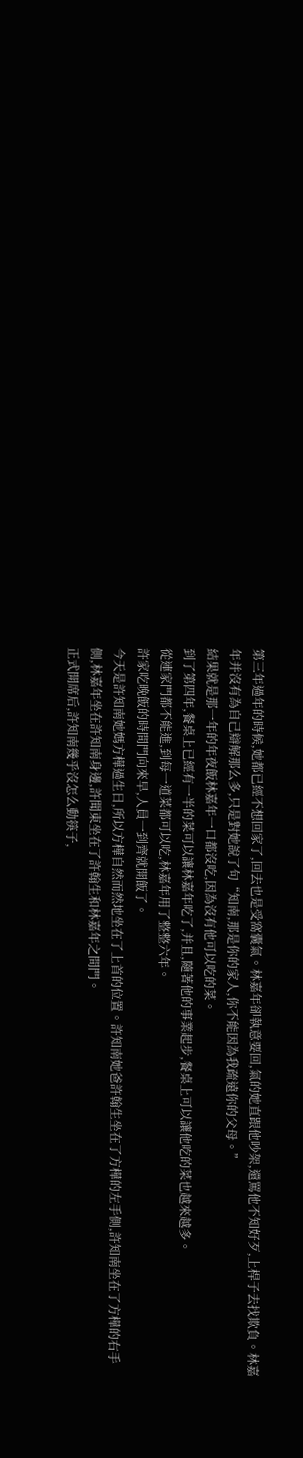第三年過年的時候,她都已經不想回家了,回去也是受窩囊氣。林嘉年卻執意要回,氣的她直跟他吵架,還罵他不知好歹,上桿子去找欺負。林嘉年并沒有為自己辯解那么多,只是對她說了句“知南,那是你的家人,你不能因為我疏遠你的父母。”
結果就是那一年的年夜飯林嘉年一口都沒吃,因為沒有他可以吃的菜。
到了第四年,餐桌上已經有一半的菜可以讓林嘉年吃了,并且,隨著他的事業起步,餐桌上可以讓他吃的菜也越來越多。
從連家門都不能進,到每一道菜都可以吃,林嘉年用了整整六年。
許家吃晚飯的時間門向來早,人員一到齊就開飯了。
今天是許知南她媽方樺過生日,所以方樺自然而然地坐在了上首的位置。許知南她爸許翰生坐在了方樺的左手側,許知南坐在了方樺的右手側,林嘉年坐在許知南身邊,許聞東坐在了許翰生和林嘉年之間門。
正式開席后,許知南幾乎沒怎么動筷子,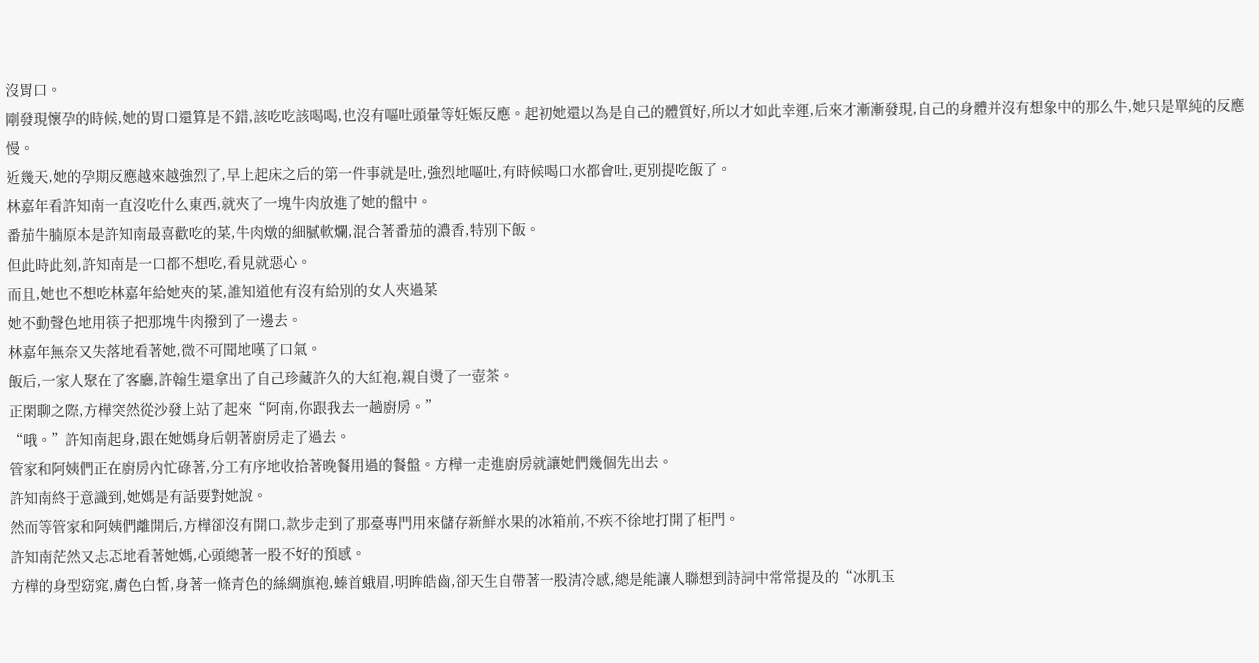沒胃口。
剛發現懷孕的時候,她的胃口還算是不錯,該吃吃該喝喝,也沒有嘔吐頭暈等妊娠反應。起初她還以為是自己的體質好,所以才如此幸運,后來才漸漸發現,自己的身體并沒有想象中的那么牛,她只是單純的反應慢。
近幾天,她的孕期反應越來越強烈了,早上起床之后的第一件事就是吐,強烈地嘔吐,有時候喝口水都會吐,更別提吃飯了。
林嘉年看許知南一直沒吃什么東西,就夾了一塊牛肉放進了她的盤中。
番茄牛腩原本是許知南最喜歡吃的菜,牛肉燉的細膩軟爛,混合著番茄的濃香,特別下飯。
但此時此刻,許知南是一口都不想吃,看見就惡心。
而且,她也不想吃林嘉年給她夾的菜,誰知道他有沒有給別的女人夾過菜
她不動聲色地用筷子把那塊牛肉撥到了一邊去。
林嘉年無奈又失落地看著她,微不可聞地嘆了口氣。
飯后,一家人聚在了客廳,許翰生還拿出了自己珍藏許久的大紅袍,親自燙了一壺茶。
正閑聊之際,方樺突然從沙發上站了起來“阿南,你跟我去一趟廚房。”
“哦。”許知南起身,跟在她媽身后朝著廚房走了過去。
管家和阿姨們正在廚房內忙碌著,分工有序地收拾著晚餐用過的餐盤。方樺一走進廚房就讓她們幾個先出去。
許知南終于意識到,她媽是有話要對她說。
然而等管家和阿姨們離開后,方樺卻沒有開口,款步走到了那臺專門用來儲存新鮮水果的冰箱前,不疾不徐地打開了柜門。
許知南茫然又忐忑地看著她媽,心頭總著一股不好的預感。
方樺的身型窈窕,膚色白皙,身著一條青色的絲綢旗袍,螓首蛾眉,明眸皓齒,卻天生自帶著一股清冷感,總是能讓人聯想到詩詞中常常提及的“冰肌玉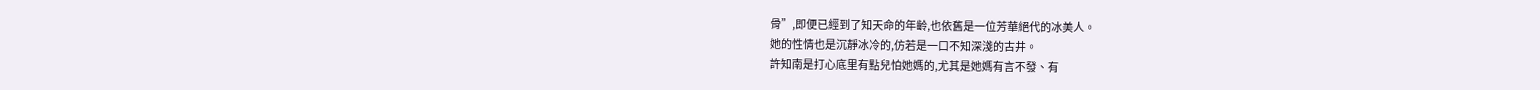骨”,即便已經到了知天命的年齡,也依舊是一位芳華絕代的冰美人。
她的性情也是沉靜冰冷的,仿若是一口不知深淺的古井。
許知南是打心底里有點兒怕她媽的,尤其是她媽有言不發、有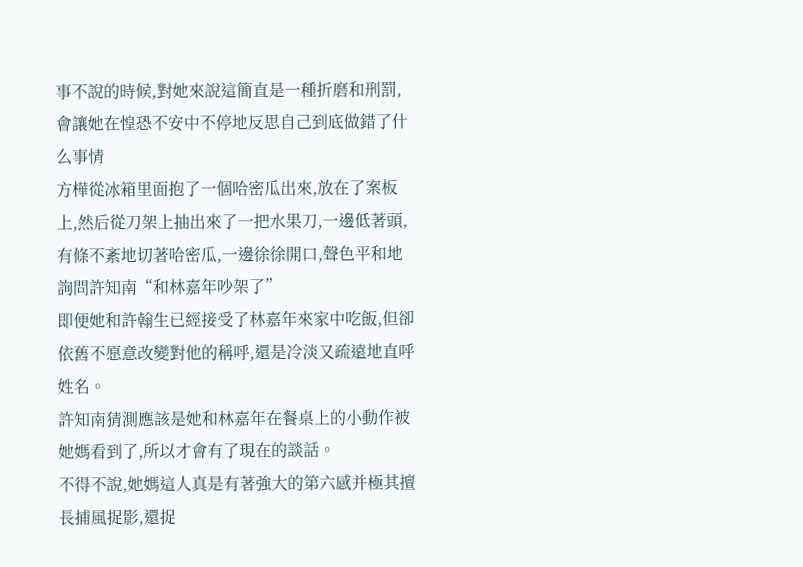事不說的時候,對她來說這簡直是一種折磨和刑罰,會讓她在惶恐不安中不停地反思自己到底做錯了什么事情
方樺從冰箱里面抱了一個哈密瓜出來,放在了案板上,然后從刀架上抽出來了一把水果刀,一邊低著頭,有條不紊地切著哈密瓜,一邊徐徐開口,聲色平和地詢問許知南“和林嘉年吵架了”
即便她和許翰生已經接受了林嘉年來家中吃飯,但卻依舊不愿意改變對他的稱呼,還是冷淡又疏遠地直呼姓名。
許知南猜測應該是她和林嘉年在餐桌上的小動作被她媽看到了,所以才會有了現在的談話。
不得不說,她媽這人真是有著強大的第六感并極其擅長捕風捉影,還捉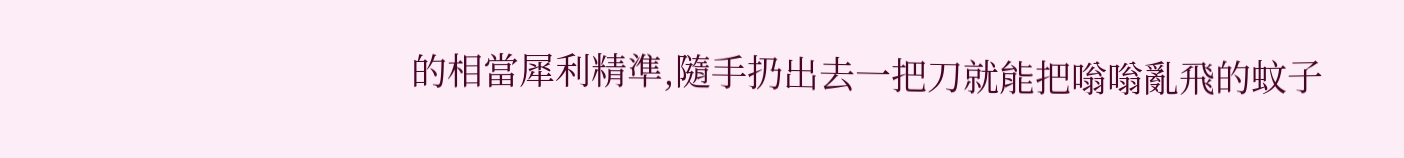的相當犀利精準,隨手扔出去一把刀就能把嗡嗡亂飛的蚊子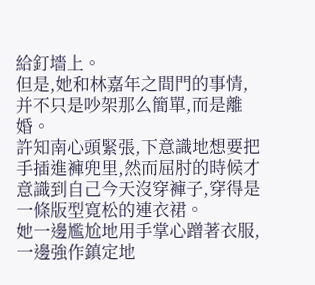給釘墻上。
但是,她和林嘉年之間門的事情,并不只是吵架那么簡單,而是離婚。
許知南心頭緊張,下意識地想要把手插進褲兜里,然而屈肘的時候才意識到自己今天沒穿褲子,穿得是一條版型寬松的連衣裙。
她一邊尷尬地用手掌心蹭著衣服,一邊強作鎮定地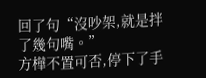回了句“沒吵架,就是拌了幾句嘴。”
方樺不置可否,停下了手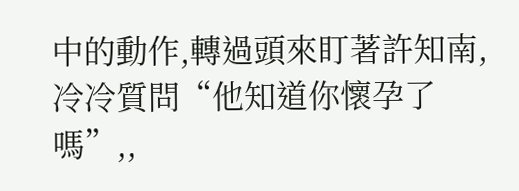中的動作,轉過頭來盯著許知南,冷冷質問“他知道你懷孕了嗎”,,